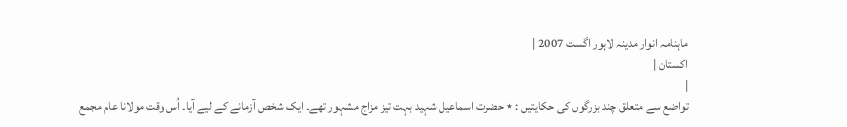ماہنامہ انوار مدینہ لاہور اگست 2007 |
اكستان |
|
تواضع سے متعلق چند بزرگوں کی حکایتیں : ٭ حضرت اسماعیل شہید بہت تیز مزاج مشہور تھے۔ ایک شخص آزمانے کے لیے آیا۔ اُس وقت مولانا عام مجمع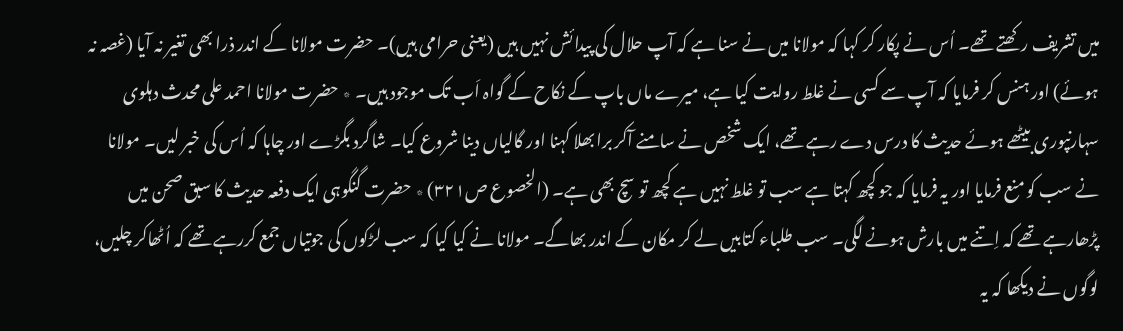میں تشریف رکھتے تھے۔ اُس نے پکار کر کہا کہ مولانا میں نے سنا ہے کہ آپ حلال کی پیدائش نہیں ہیں (یعنی حرامی ہیں)۔ حضرت مولانا کے اندر ذرا بھی تغیر نہ آیا (غصہ نہ ہوئے) اور ہنس کر فرمایا کہ آپ سے کسی نے غلط روایت کیا ہے، میرے ماں باپ کے نکاح کے گواہ اَب تک موجود ہیں۔ ٭ حضرت مولانا احمد علی محدث دہلوی سہارنپوری بیٹھے ہوئے حدیث کا درس دے رہے تھے، ایک شخص نے سامنے آکر برا بھلا کہنا اور گالیاں دینا شروع کیا۔ شاگرد بگڑے اور چاہا کہ اُس کی خبر لیں۔ مولانا نے سب کو منع فرمایا اور یہ فرمایا کہ جو کچھ کہتا ہے سب تو غلط نہیں ہے کچھ تو سچ بھی ہے۔ (الخصوع ص٣٢١) ٭ حضرت گنگوہی ایک دفعہ حدیث کا سبق صحن میں پڑھارہے تھے کہ اِتنے میں بارش ہونے لگی۔ سب طلباء کتابیں لے کر مکان کے اندر بھاگے۔ مولانا نے کیا کیا کہ سب لڑکوں کی جوتیاں جمع کررہے تھے کہ اُٹھاکر چلیں، لوگوں نے دیکھا کہ یہ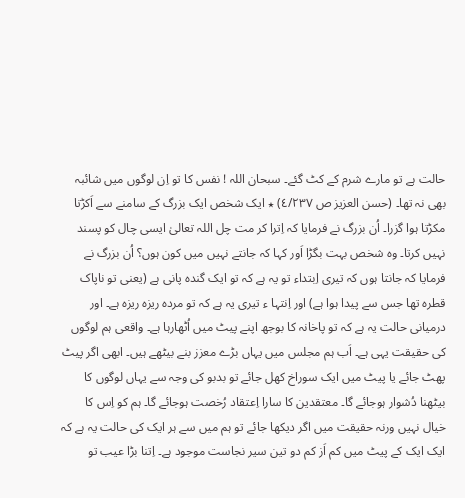حالت ہے تو مارے شرم کے کٹ گئے۔ سبحان اللہ ! نفس کا تو اِن لوگوں میں شائبہ بھی نہ تھا۔ (حسن العزیز ص ٤/٢٣٧) ٭ ایک شخص ایک بزرگ کے سامنے سے اَکڑتا مکڑتا ہوا گزرا۔ اُن بزرگ نے فرمایا کہ اِترا کر مت چل اللہ تعالیٰ ایسی چال کو پسند نہیں کرتا۔ وہ شخص بہت بگڑا اَور کہا کہ جانتے نہیں میں کون ہوں؟ اُن بزرگ نے فرمایا کہ جانتا ہوں کہ تیری اِبتداء تو یہ ہے کہ تو ایک گندہ پانی ہے (یعنی تو ناپاک قطرہ تھا جس سے پیدا ہوا ہے) اور اِنتہا ء تیری یہ ہے کہ تو مردہ ریزہ ریزہ ہے۔ اور درمیانی حالت یہ ہے کہ تو پاخانہ کا بوجھ اپنے پیٹ میں اُٹھارہا ہے۔ واقعی ہم لوگوں کی حقیقت یہی ہے۔ اَب ہم مجلس میں یہاں بڑے معزز بنے بیٹھے ہیں۔ ابھی اگر پیٹ پھٹ جائے یا پیٹ میں ایک سوراخ کھل جائے تو بدبو کی وجہ سے یہاں لوگوں کا بیٹھنا دُشوار ہوجائے گا۔ معتقدین کا سارا اِعتقاد رُخصت ہوجائے گا۔ ہم کو اِس کا خیال نہیں ورنہ حقیقت میں اگر دیکھا جائے تو ہم میں سے ہر ایک کی حالت یہ ہے کہ ایک ایک کے پیٹ میں کم اَز کم دو تین سیر نجاست موجود ہے۔ اِتنا بڑا عیب تو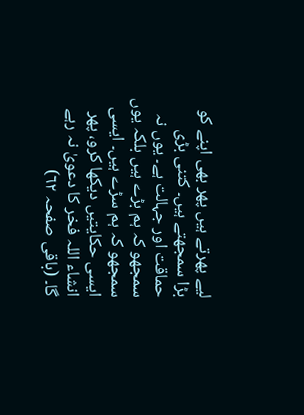لیے پھرتے ہیں پھر بھی اپنے کو بڑا سمجھتے ہیں۔ کتنی بڑی حماقت اور جہالت ہے۔ یوں نہ سمجھو کہ ہم بڑے ہیں بلکہ یوں سمجھو کہ ہم سڑے ہیں۔ ایسی ایسی حکایتیں دیکھا کرو، پھر انشاء اللہ فخر کا دعویٰ نہ رہے گا۔ (باقی صفحہ ٦٢)